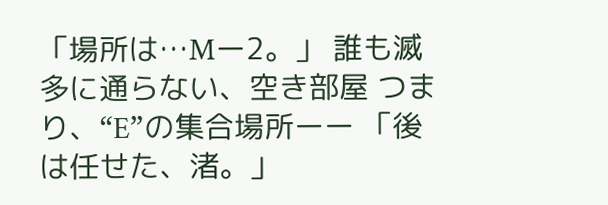「場所は…Mー2。」 誰も滅多に通らない、空き部屋 つまり、“E”の集合場所ーー 「後は任せた、渚。」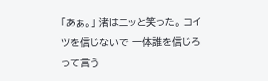「あぁ。」 渚はニッと笑った。 コイツを信じないで 一体誰を信じろって言う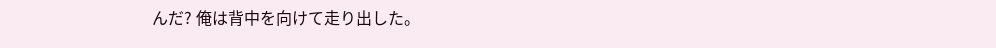んだ? 俺は背中を向けて走り出した。